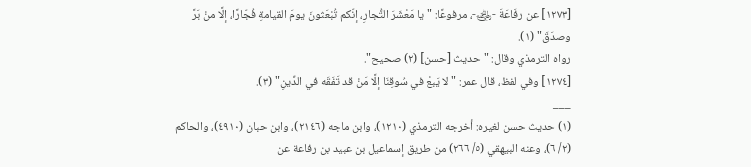[١٢٧٣] عن رفَاعَةَ -﵁-، مرفوعًا: "يا مَعْشَرَ التُّجارِ، إنّكم تُبْعَثونَ يومَ القيامةِ فُجّارًا، إلَّا منْ بَرَّ وصدَقَ" (١).
رواه الترمذي وقال: "حديث [حسن] (٢) صحيح".
[١٢٧٤] وفي لفظ، قال عمر: "لا يَبعْ في سُوقِنَا إلَّا مَنْ قد تَفَقَه في الدِّينِ" (٣).
___
(١) حديث حسن لغيره: أخرجه الترمذي (١٢١٠)، وابن ماجه (٢١٤٦)، وابن حبان (٤٩١٠)، والحاكم (٢/ ٦)، وعنه البيهقي (٥/ ٢٦٦) من طريق إسماعيل بن عبيد بن رفاعة عن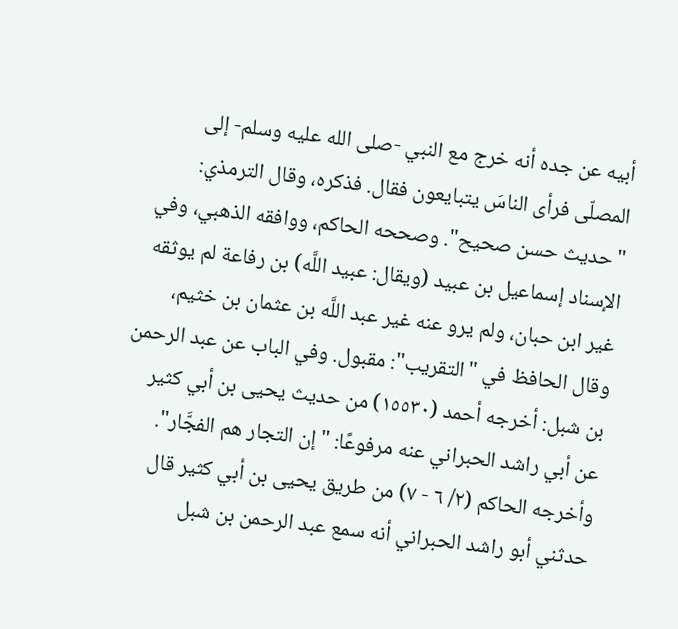أبيه عن جده أنه خرج مع النبي -صلى الله عليه وسلم- إلى المصلّى فرأى الناسَ يتبايعون فقال. فذكره، وقال الترمذي: "حديث حسن صحيح". وصححه الحاكم، ووافقه الذهبي، وفي الإسناد إسماعيل بن عبيد (ويقال: عبيد اللَّه) بن رفاعة لم يوثقه غير ابن حبان، ولم يرو عنه غير عبد اللَّه بن عثمان بن خثيم، وقال الحافظ في "التقريب": مقبول. وفي الباب عن عبد الرحمن بن شبل: أخرجه أحمد (١٥٥٣٠) من حديث يحيى بن أبي كثير عن أبي راشد الحبراني عنه مرفوعًا: "إن التجار هم الفجَّار". وأخرجه الحاكم (٢/ ٦ - ٧) من طريق يحيى بن أبي كثير قال حدثني أبو راشد الحبراني أنه سمع عبد الرحمن بن شبل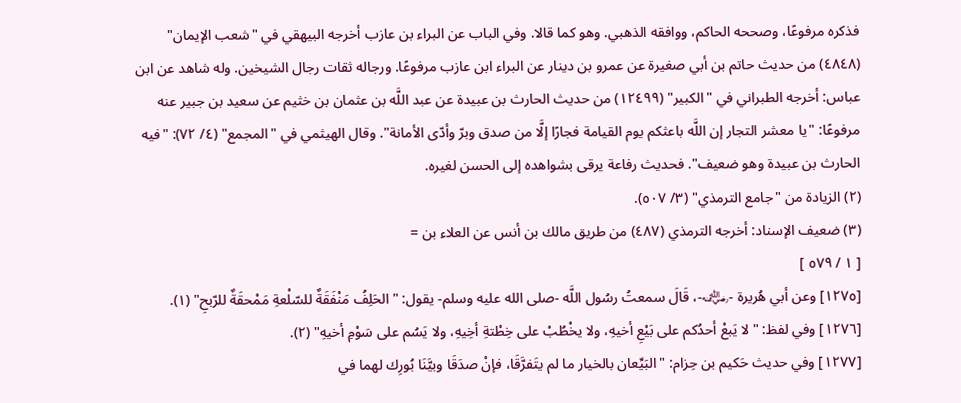فذكره مرفوعًا، وصححه الحاكم، ووافقه الذهبي. وهو كما قالا. وفي الباب عن البراء بن عازب أخرجه البيهقي في "شعب الإيمان" (٤٨٤٨) من حديث حاتم بن أبي صغيرة عن عمرو بن دينار عن البراء ابن عازب مرفوعًا. ورجاله ثقات رجال الشيخين. وله شاهد عن ابن عباس: أخرجه الطبراني في "الكبير" (١٢٤٩٩) من حديث الحارث بن عبيدة عن عبد اللَّه بن عثمان بن خثيم عن سعيد بن جبير عنه مرفوعًا: "يا معشر التجار إن اللَّه باعثكم يوم القيامة فجارًا إلَّا من صدق وبرّ وأدّى الأمانة". وقال الهيثمي في "المجمع" (٤/ ٧٢): "فيه الحارث بن عبيدة وهو ضعيف". فحديث رفاعة يرقى بشواهده إلى الحسن لغيره.
(٢) الزيادة من "جامع الترمذي" (٣/ ٥٠٧).
(٣) ضعيف الإسناد: أخرجه الترمذي (٤٨٧) من طريق مالك بن أنس عن العلاء بن =
[ ١ / ٥٧٩ ]
[١٢٧٥] وعن أبي هُريرة -﵁-، قَالَ سمعتُ رسُول اللَّه -صلى الله عليه وسلم- يقول: "الحَلِفُ مَنْفَقَةٌ للسّلْعةِ مَمْحقَةٌ للرّبحِ" (١).
[١٢٧٦] وفي لفظ: "لا يَبعْ أحدُكم على بَيْعِ أخيهِ، ولا يخْطُبْ على خِطْتةِ أخِيهِ، ولا يَسُم على سَوْمِ أخيهِ" (٢).
[١٢٧٧] وفي حديث حَكيم بن حِزام: "البَيِّعان بالخيار ما لم يتَفرَّقَا، فإنْ صدَقَا وبيَّنَا بُورِك لهما في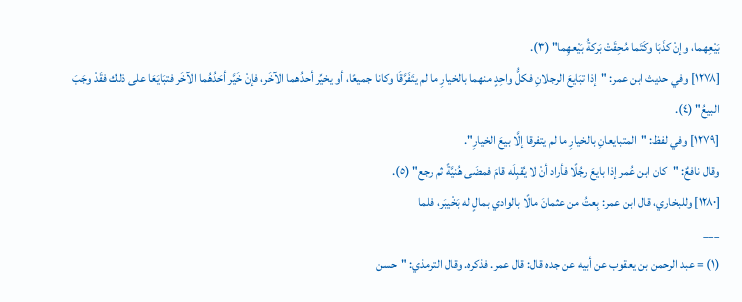بَيْعِهما، وإنْ كذَبَا وكَتَما مُحِقَتْ بَركةُ بَيْعهِما" (٣).
[١٢٧٨] وفي حديث ابن عمر: "إذا تبَايعَ الرجلانِ فكلُّ واحِدٍ منهما بالخيارِ ما لم يتَفَرَّقَا وكانا جميعًا، أو يخيِّر أحدُهما الآخَر، فإنْ خَيَّر أحَدُهُما الآخَر فتبَايَعَا على ذلك فقَدْ وجَبَ البيعُ" (٤).
[١٢٧٩] وفي لفظ: "المتبايعانِ بالخيارِ ما لم يتفرقا إلَّا بيعَ الخيارِ".
وقال نافعٌ: "كان ابن عُمر إذا بايعَ رجُلًا فأراد أنْ لا يُقبِلَه قامَ فمضَى هُنيَّةً ثم رجع" (٥).
[١٢٨٠] وللبخاري، قال ابن عمر: بِعتُ من عثمانَ مالًا بالوادي بمالٍ له بَخْيبَر، فلما
___
(١) = عبد الرحمن بن يعقوب عن أبيه عن جده قال: قال عمر. فذكره. وقال الترمذي: "حسن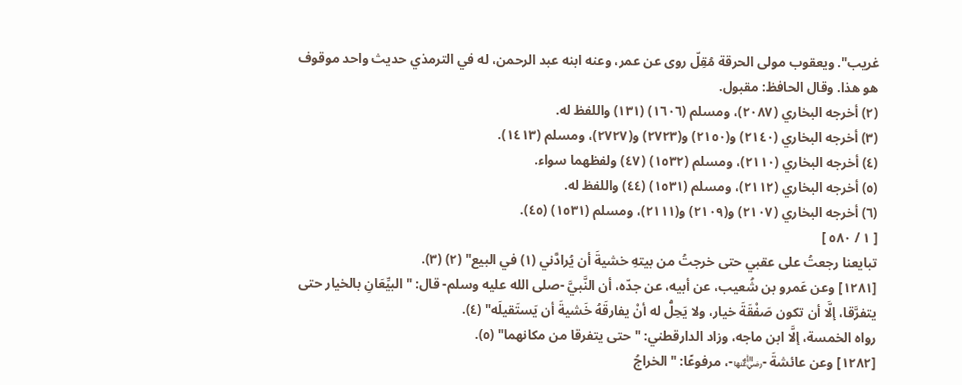غريب". ويعقوب مولى الحرقة مُقِلّ روى عن عمر، وعنه ابنه عبد الرحمن، له في الترمذي حديث واحد موقوف هو هذا. وقال الحافظ: مقبول.
(٢) أخرجه البخاري (٢٠٨٧)، ومسلم (١٦٠٦) (١٣١) واللفظ له.
(٣) أخرجه البخاري (٢١٤٠) و(٢١٥٠) و(٢٧٢٣) و(٢٧٢٧)، ومسلم (١٤١٣).
(٤) أخرجه البخاري (٢١١٠)، ومسلم (١٥٣٢) (٤٧) ولفظهما سواء.
(٥) أخرجه البخاري (٢١١٢)، ومسلم (١٥٣١) (٤٤) واللفظ له.
(٦) أخرجه البخاري (٢١٠٧) و(٢١٠٩) و(٢١١١)، ومسلم (١٥٣١) (٤٥).
[ ١ / ٥٨٠ ]
تبايعنا رجعتُ على عقبي حتى خرجتُ من بيتهِ خشيةَ أن يُرادَّني (١) في البيع" (٢) (٣).
[١٢٨١] وعن عَمرو بن شُعيب، عن أبيه، عن جدّه، أن النَّبيَّ -صلى الله عليه وسلم- قال: "البيِّعَانِ بالخيار حتى يتفرَّقا، إلَّا أن تكون صَفْقَةَ خيار، ولا يَحِلُّ له أنْ يفارقَهُ خَشيةَ أن يَستَقيلَه" (٤).
رواه الخمسة، إلَّا ابن ماجه، وزاد الدارقطني: "حتى يتفرقا من مكانهما" (٥).
[١٢٨٢] وعن عائشةَ -﵂-، مرفوعًا: "الخراجُ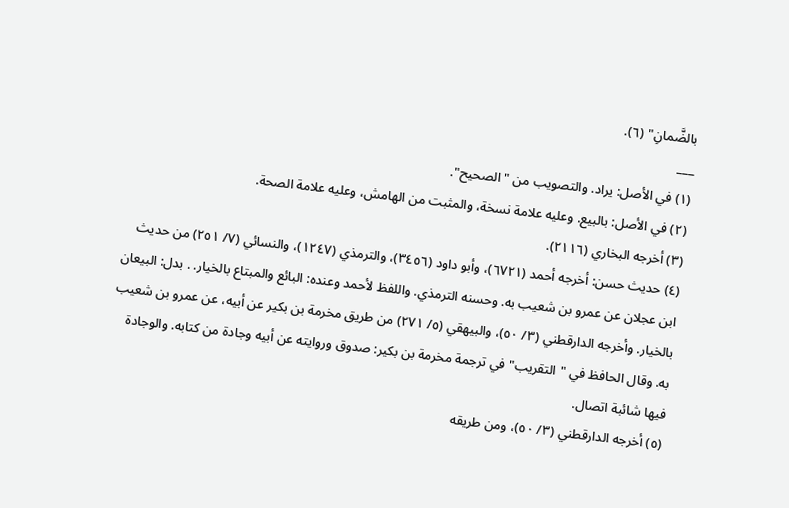بالضَّمانِ" (٦).
___
(١) في الأصل: يراد. والتصويب من "الصحيح".
(٢) في الأصل: بالبيع. وعليه علامة نسخة، والمثبت من الهامش، وعليه علامة الصحة.
(٣) أخرجه البخاري (٢١١٦).
(٤) حديث حسن: أخرجه أحمد (٦٧٢١)، وأبو داود (٣٤٥٦)، والترمذي (١٢٤٧)، والنسائي (٧/ ٢٥١) من حديث ابن عجلان عن عمرو بن شعيب به. وحسنه الترمذي. واللفظ لأحمد وعنده: البائع والمبتاع بالخيار. . بدل: البيعان بالخيار. وأخرجه الدارقطني (٣/ ٥٠)، والبيهقي (٥/ ٢٧١) من طريق مخرمة بن بكير عن أبيه، عن عمرو بن شعيب به. وقال الحافظ في "التقريب" في ترجمة مخرمة بن بكير: صدوق وروايته عن أبيه وجادة من كتابه. والوجادة فيها شائبة اتصال.
(٥) أخرجه الدارقطني (٣/ ٥٠)، ومن طريقه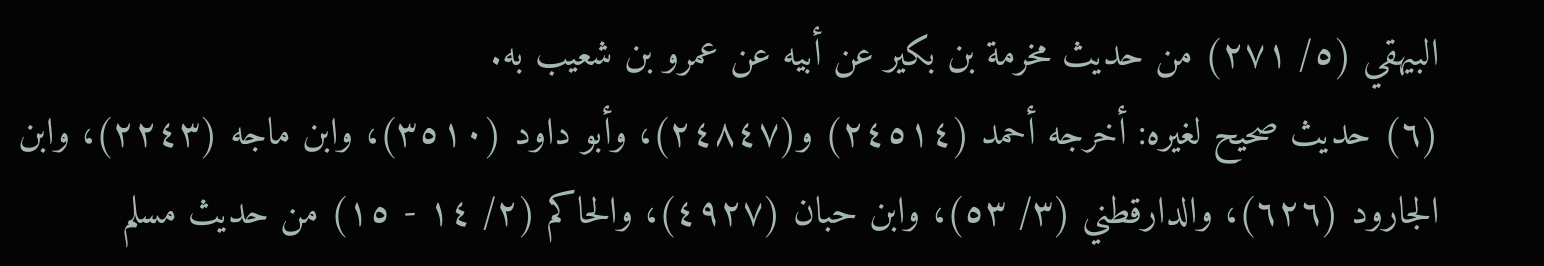البيهقي (٥/ ٢٧١) من حديث مخرمة بن بكير عن أبيه عن عمرو بن شعيب به.
(٦) حديث صحيح لغيره: أخرجه أحمد (٢٤٥١٤) و(٢٤٨٤٧)، وأبو داود (٣٥١٠)، وابن ماجه (٢٢٤٣)، وابن الجارود (٦٢٦)، والدارقطني (٣/ ٥٣)، وابن حبان (٤٩٢٧)، والحاكم (٢/ ١٤ - ١٥) من حديث مسلم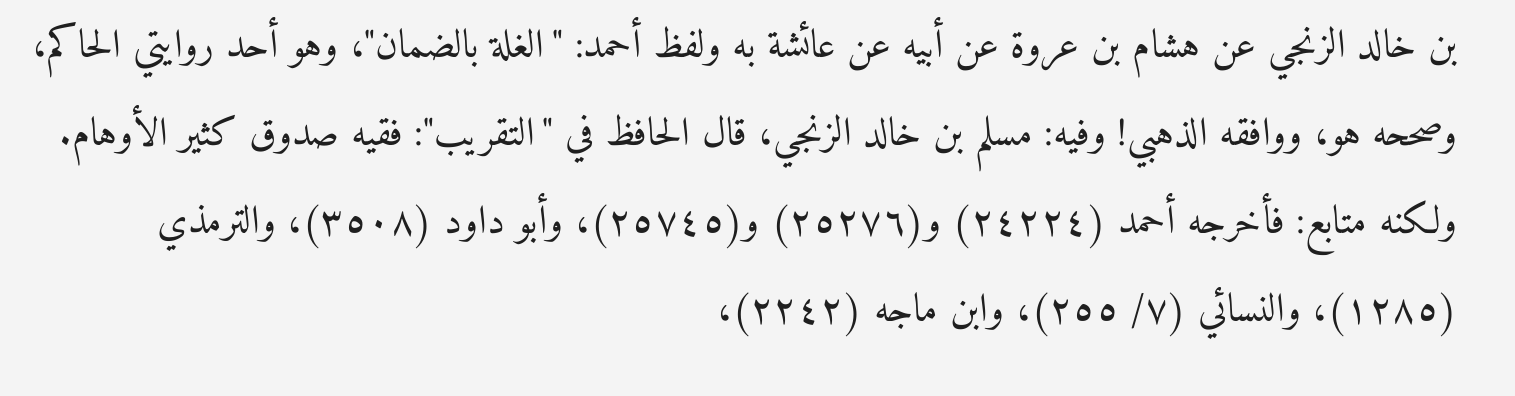بن خالد الزنجي عن هشام بن عروة عن أبيه عن عائشة به ولفظ أحمد: "الغلة بالضمان"، وهو أحد روايتي الحاكم، وصححه هو، ووافقه الذهبي! وفيه: مسلم بن خالد الزنجي، قال الحافظ في "التقريب": فقيه صدوق كثير الأوهام. ولكنه متابع: فأخرجه أحمد (٢٤٢٢٤) و(٢٥٢٧٦) و(٢٥٧٤٥)، وأبو داود (٣٥٠٨)، والترمذي (١٢٨٥)، والنسائي (٧/ ٢٥٥)، وابن ماجه (٢٢٤٢)،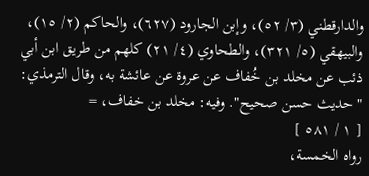والدارقطني (٣/ ٥٢)، وإبن الجارود (٦٢٧)، والحاكم (٢/ ١٥)، والبيهقي (٥/ ٣٢١)، والطحاوي (٤/ ٢١) كلهم من طريق ابن أبي ذئب عن مخلد بن خُفاف عن عروة عن عائشة به، وقال الترمذي: "حديث حسن صحيح". وفيه: مخلد بن خفاف، =
[ ١ / ٥٨١ ]
رواه الخمسة،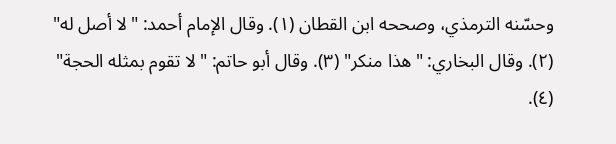وحسّنه الترمذي، وصححه ابن القطان (١). وقال الإمام أحمد: "لا أصل له" (٢). وقال البخاري: "هذا منكر" (٣). وقال أبو حاتم: "لا تقوم بمثله الحجة" (٤).